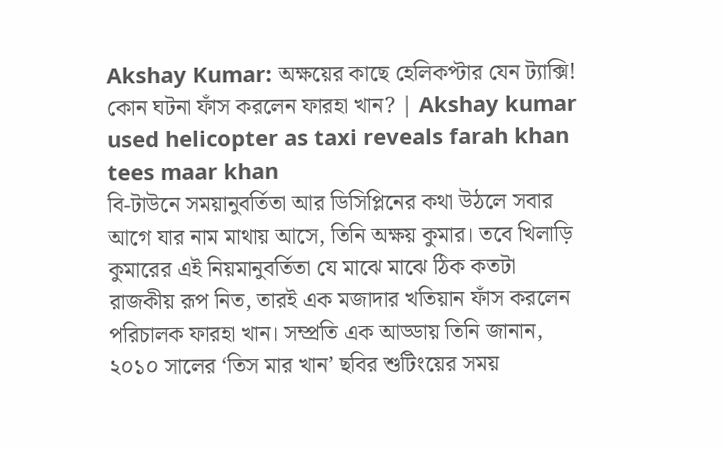Akshay Kumar: অক্ষয়ের কাছে হেলিকপ্টার যেন ট্যাক্সি! কোন ঘটনা ফাঁস করলেন ফারহা খান? | Akshay kumar used helicopter as taxi reveals farah khan tees maar khan
বি-টাউনে সময়ানুবর্তিতা আর ডিসিপ্লিনের কথা উঠলে সবার আগে যার নাম মাথায় আসে, তিনি অক্ষয় কুমার। তবে খিলাড়ি কুমারের এই নিয়মানুবর্তিতা যে মাঝে মাঝে ঠিক কতটা রাজকীয় রূপ নিত, তারই এক মজাদার খতিয়ান ফাঁস করলেন পরিচালক ফারহা খান। সম্প্রতি এক আড্ডায় তিনি জানান, ২০১০ সালের ‘তিস মার খান’ ছবির শুটিংয়ের সময়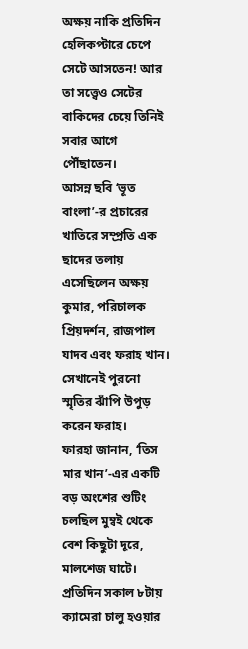অক্ষয় নাকি প্রতিদিন হেলিকপ্টারে চেপে সেটে আসতেন! আর তা সত্ত্বেও সেটের বাকিদের চেয়ে তিনিই সবার আগে পৌঁছাতেন।
আসন্ন ছবি ‘ভূত বাংলা’-র প্রচারের খাতিরে সম্প্রতি এক ছাদের তলায় এসেছিলেন অক্ষয় কুমার, পরিচালক প্রিয়দর্শন, রাজপাল যাদব এবং ফরাহ খান। সেখানেই পুরনো স্মৃতির ঝাঁপি উপুড় করেন ফরাহ।
ফারহা জানান, ‘তিস মার খান’-এর একটি বড় অংশের শুটিং চলছিল মুম্বই থেকে বেশ কিছুটা দূরে, মালশেজ ঘাটে। প্রতিদিন সকাল ৮টায় ক্যামেরা চালু হওয়ার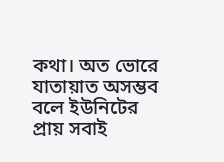কথা। অত ভোরে যাতায়াত অসম্ভব বলে ইউনিটের প্রায় সবাই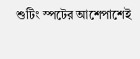শুটিং স্পটের আশেপাশেই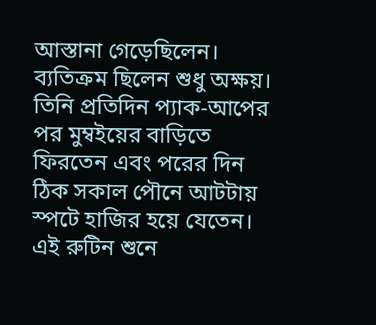আস্তানা গেড়েছিলেন। ব্যতিক্রম ছিলেন শুধু অক্ষয়। তিনি প্রতিদিন প্যাক-আপের পর মুম্বইয়ের বাড়িতে ফিরতেন এবং পরের দিন ঠিক সকাল পৌনে আটটায় স্পটে হাজির হয়ে যেতেন।
এই রুটিন শুনে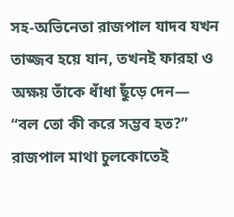সহ-অভিনেতা রাজপাল যাদব যখন তাজ্জব হয়ে যান, তখনই ফারহা ও অক্ষয় তাঁকে ধাঁধা ছুঁড়ে দেন— “বল তো কী করে সম্ভব হত?” রাজপাল মাথা চুলকোতেই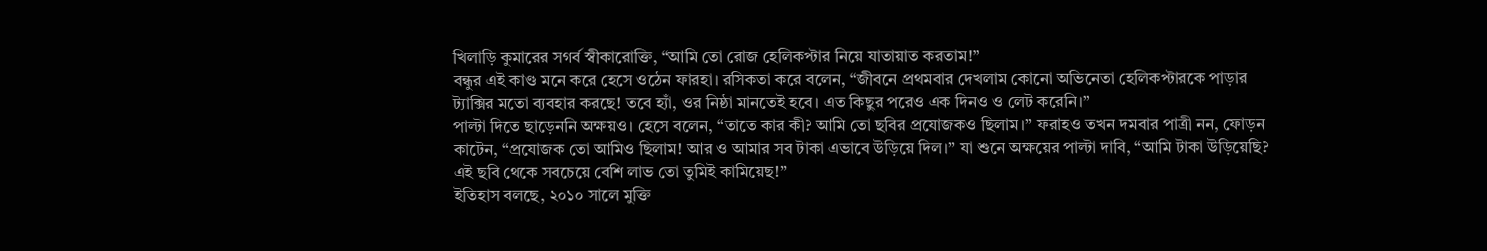খিলাড়ি কুমারের সগর্ব স্বীকারোক্তি, “আমি তো রোজ হেলিকপ্টার নিয়ে যাতায়াত করতাম!”
বন্ধুর এই কাণ্ড মনে করে হেসে ওঠেন ফারহা। রসিকতা করে বলেন, “জীবনে প্রথমবার দেখলাম কোনো অভিনেতা হেলিকপ্টারকে পাড়ার ট্যাক্সির মতো ব্যবহার করছে! তবে হ্যাঁ, ওর নিষ্ঠা মানতেই হবে। এত কিছুর পরেও এক দিনও ও লেট করেনি।”
পাল্টা দিতে ছাড়েননি অক্ষয়ও। হেসে বলেন, “তাতে কার কী? আমি তো ছবির প্রযোজকও ছিলাম।” ফরাহও তখন দমবার পাত্রী নন, ফোড়ন কাটেন, “প্রযোজক তো আমিও ছিলাম! আর ও আমার সব টাকা এভাবে উড়িয়ে দিল।” যা শুনে অক্ষয়ের পাল্টা দাবি, “আমি টাকা উড়িয়েছি? এই ছবি থেকে সবচেয়ে বেশি লাভ তো তুমিই কামিয়েছ!”
ইতিহাস বলছে, ২০১০ সালে মুক্তি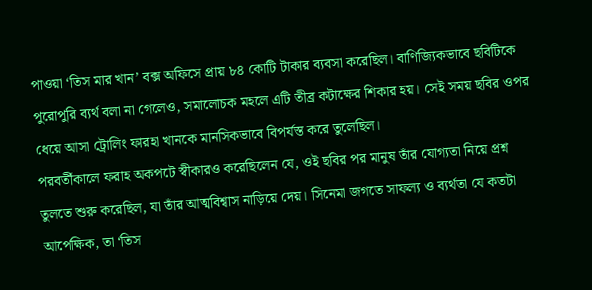পাওয়া ‘তিস মার খান’ বক্স অফিসে প্রায় ৮৪ কোটি টাকার ব্যবসা করেছিল। বাণিজ্যিকভাবে ছবিটিকে পুরোপুরি ব্যর্থ বলা না গেলেও, সমালোচক মহলে এটি তীব্র কটাক্ষের শিকার হয়। সেই সময় ছবির ওপর ধেয়ে আসা ট্রোলিং ফারহা খানকে মানসিকভাবে বিপর্যস্ত করে তুলেছিল।
পরবর্তীকালে ফরাহ অকপটে স্বীকারও করেছিলেন যে, ওই ছবির পর মানুষ তাঁর যোগ্যতা নিয়ে প্রশ্ন তুলতে শুরু করেছিল, যা তাঁর আত্মবিশ্বাস নাড়িয়ে দেয়। সিনেমা জগতে সাফল্য ও ব্যর্থতা যে কতটা আপেক্ষিক, তা ‘তিস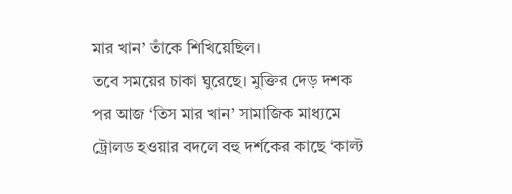মার খান’ তাঁকে শিখিয়েছিল।
তবে সময়ের চাকা ঘুরেছে। মুক্তির দেড় দশক পর আজ ‘তিস মার খান’ সামাজিক মাধ্যমে ট্রোলড হওয়ার বদলে বহু দর্শকের কাছে ‘কাল্ট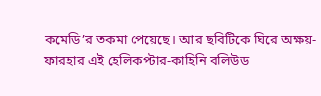কমেডি’র তকমা পেয়েছে। আর ছবিটিকে ঘিরে অক্ষয়-ফারহার এই হেলিকপ্টার-কাহিনি বলিউড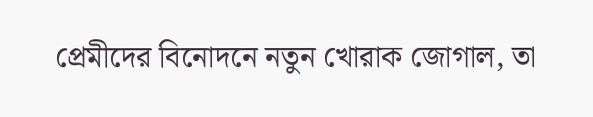প্রেমীদের বিনোদনে নতুন খোরাক জোগাল, তা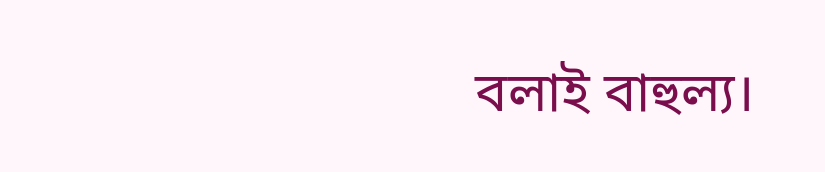বলাই বাহুল্য।